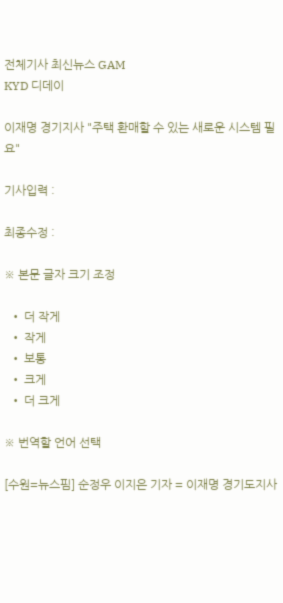전체기사 최신뉴스 GAM
KYD 디데이

이재명 경기지사 "주택 환매할 수 있는 새로운 시스템 필요"

기사입력 :

최종수정 :

※ 본문 글자 크기 조정

  • 더 작게
  • 작게
  • 보통
  • 크게
  • 더 크게

※ 번역할 언어 선택

[수원=뉴스핌] 순정우 이지은 기자 = 이재명 경기도지사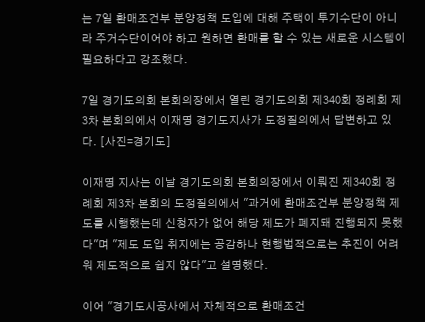는 7일 환매조건부 분양정책 도입에 대해 주택이 투기수단이 아니라 주거수단이어야 하고 원하면 환매를 할 수 있는 새로운 시스템이 필요하다고 강조했다.

7일 경기도의회 본회의장에서 열린 경기도의회 제340회 정례회 제3차 본회의에서 이재명 경기도지사가 도정질의에서 답변하고 있다. [사진=경기도]

이재명 지사는 이날 경기도의회 본회의장에서 이뤄진 제340회 정례회 제3차 본회의 도정질의에서 "과거에 환매조건부 분양정책 제도를 시행했는데 신청자가 없어 해당 제도가 폐지돼 진행되지 못했다"며 "제도 도입 취지에는 공감하나 현행법적으로는 추진이 어려워 제도적으로 쉽지 않다"고 설명했다.

이어 "경기도시공사에서 자체적으로 환매조건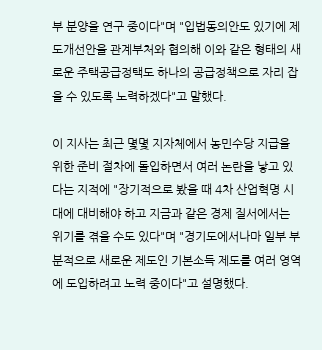부 분양을 연구 중이다"며 "입법동의안도 있기에 제도개선안을 관계부처와 협의해 이와 같은 형태의 새로운 주택공급정택도 하나의 공급정책으로 자리 잡을 수 있도록 노력하겠다"고 말했다.

이 지사는 최근 몇몇 지자체에서 농민수당 지급을 위한 준비 절차에 돌입하면서 여러 논란을 낳고 있다는 지적에 "장기적으로 봤을 때 4차 산업혁명 시대에 대비해야 하고 지금과 같은 경제 질서에서는 위기를 겪을 수도 있다"며 "경기도에서나마 일부 부분적으로 새로운 제도인 기본소득 제도를 여러 영역에 도입하려고 노력 중이다"고 설명했다.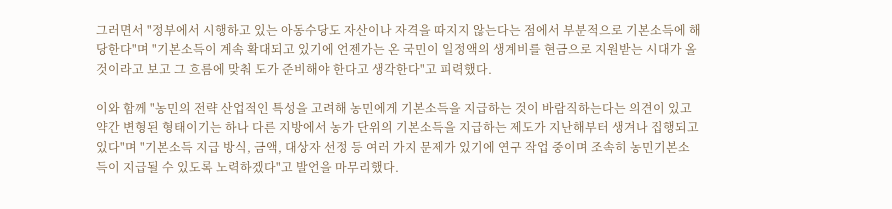그러면서 "정부에서 시행하고 있는 아동수당도 자산이나 자격을 따지지 않는다는 점에서 부분적으로 기본소득에 해당한다"며 "기본소득이 계속 확대되고 있기에 언젠가는 온 국민이 일정액의 생계비를 현금으로 지원받는 시대가 올 것이라고 보고 그 흐름에 맞춰 도가 준비해야 한다고 생각한다"고 피력했다.

이와 함께 "농민의 전략 산업적인 특성을 고려해 농민에게 기본소득을 지급하는 것이 바람직하는다는 의견이 있고 약간 변형된 형태이기는 하나 다른 지방에서 농가 단위의 기본소득을 지급하는 제도가 지난해부터 생겨나 집행되고 있다"며 "기본소득 지급 방식, 금액, 대상자 선정 등 여러 가지 문제가 있기에 연구 작업 중이며 조속히 농민기본소득이 지급될 수 있도록 노력하겠다"고 발언을 마무리했다.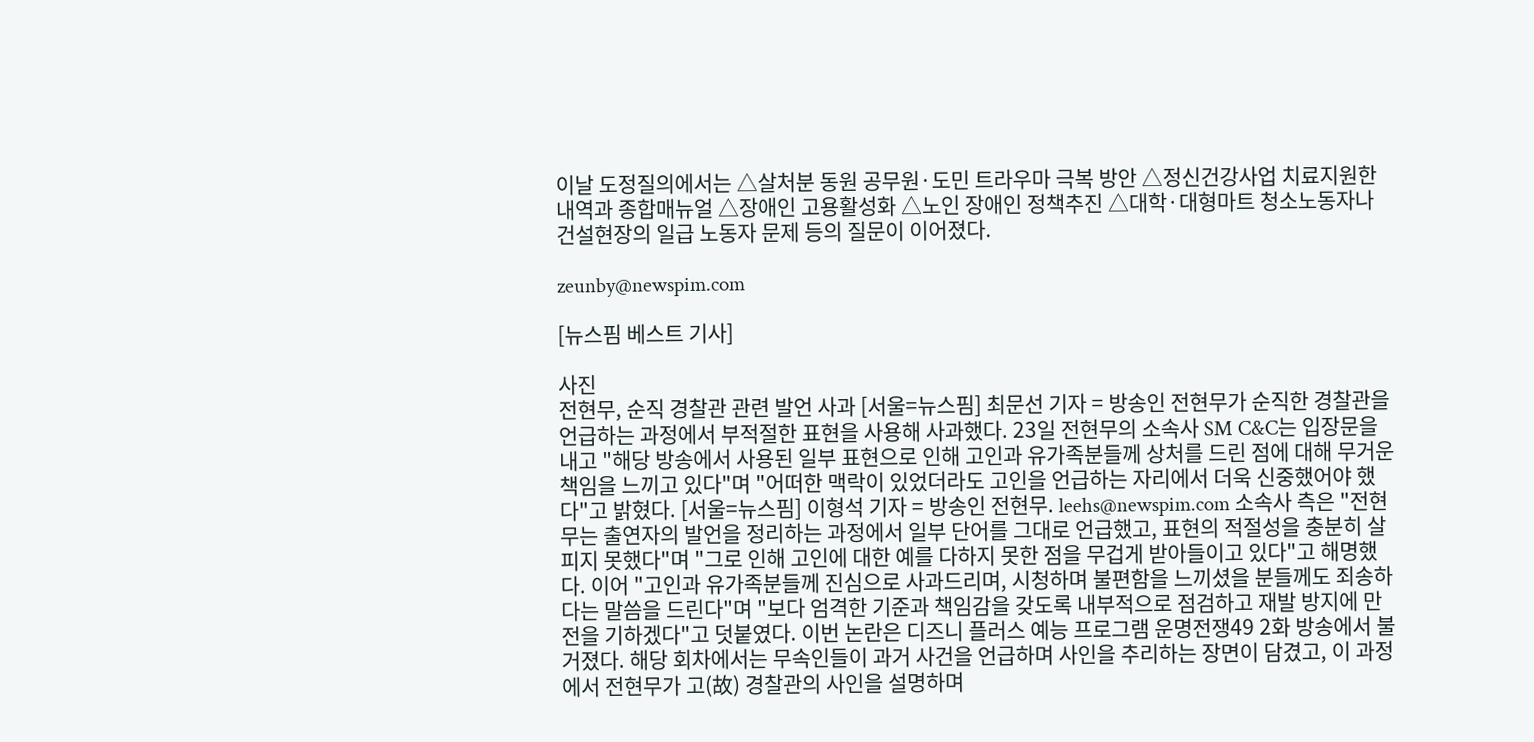이날 도정질의에서는 △살처분 동원 공무원·도민 트라우마 극복 방안 △정신건강사업 치료지원한 내역과 종합매뉴얼 △장애인 고용활성화 △노인 장애인 정책추진 △대학·대형마트 청소노동자나 건설현장의 일급 노동자 문제 등의 질문이 이어졌다.

zeunby@newspim.com

[뉴스핌 베스트 기사]

사진
전현무, 순직 경찰관 관련 발언 사과 [서울=뉴스핌] 최문선 기자 = 방송인 전현무가 순직한 경찰관을 언급하는 과정에서 부적절한 표현을 사용해 사과했다. 23일 전현무의 소속사 SM C&C는 입장문을 내고 "해당 방송에서 사용된 일부 표현으로 인해 고인과 유가족분들께 상처를 드린 점에 대해 무거운 책임을 느끼고 있다"며 "어떠한 맥락이 있었더라도 고인을 언급하는 자리에서 더욱 신중했어야 했다"고 밝혔다. [서울=뉴스핌] 이형석 기자 = 방송인 전현무. leehs@newspim.com 소속사 측은 "전현무는 출연자의 발언을 정리하는 과정에서 일부 단어를 그대로 언급했고, 표현의 적절성을 충분히 살피지 못했다"며 "그로 인해 고인에 대한 예를 다하지 못한 점을 무겁게 받아들이고 있다"고 해명했다. 이어 "고인과 유가족분들께 진심으로 사과드리며, 시청하며 불편함을 느끼셨을 분들께도 죄송하다는 말씀을 드린다"며 "보다 엄격한 기준과 책임감을 갖도록 내부적으로 점검하고 재발 방지에 만전을 기하겠다"고 덧붙였다. 이번 논란은 디즈니 플러스 예능 프로그램 운명전쟁49 2화 방송에서 불거졌다. 해당 회차에서는 무속인들이 과거 사건을 언급하며 사인을 추리하는 장면이 담겼고, 이 과정에서 전현무가 고(故) 경찰관의 사인을 설명하며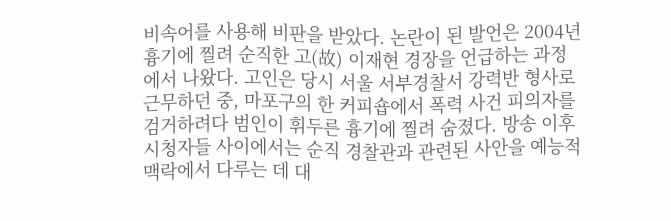비속어를 사용해 비판을 받았다. 논란이 된 발언은 2004년 흉기에 찔려 순직한 고(故) 이재현 경장을 언급하는 과정에서 나왔다. 고인은 당시 서울 서부경찰서 강력반 형사로 근무하던 중, 마포구의 한 커피숍에서 폭력 사건 피의자를 검거하려다 범인이 휘두른 흉기에 찔려 숨졌다. 방송 이후 시청자들 사이에서는 순직 경찰관과 관련된 사안을 예능적 맥락에서 다루는 데 대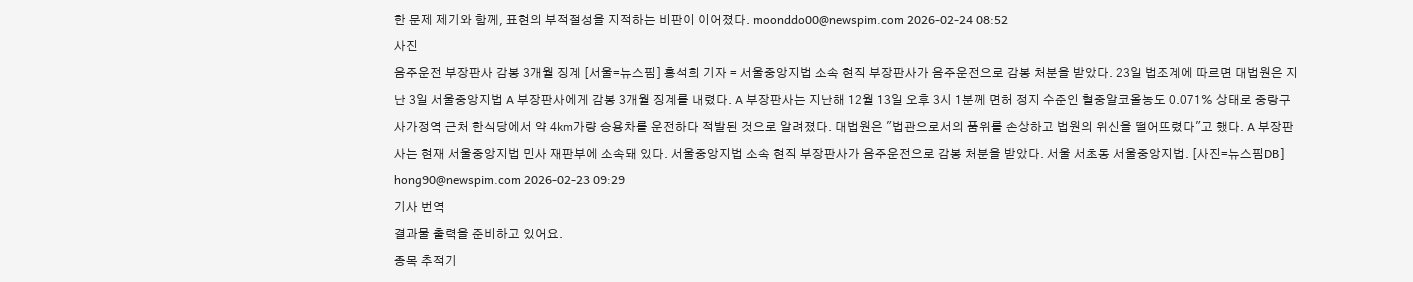한 문제 제기와 함께, 표현의 부적절성을 지적하는 비판이 이어졌다. moonddo00@newspim.com 2026-02-24 08:52
사진
음주운전 부장판사 감봉 3개월 징계 [서울=뉴스핌] 홍석희 기자 = 서울중앙지법 소속 현직 부장판사가 음주운전으로 감봉 처분을 받았다. 23일 법조계에 따르면 대법원은 지난 3일 서울중앙지법 A 부장판사에게 감봉 3개월 징계를 내렸다. A 부장판사는 지난해 12월 13일 오후 3시 1분께 면허 정지 수준인 혈중알코올농도 0.071% 상태로 중랑구 사가정역 근처 한식당에서 약 4㎞가량 승용차를 운전하다 적발된 것으로 알려졌다. 대법원은 "법관으로서의 품위를 손상하고 법원의 위신을 떨어뜨렸다"고 했다. A 부장판사는 현재 서울중앙지법 민사 재판부에 소속돼 있다. 서울중앙지법 소속 현직 부장판사가 음주운전으로 감봉 처분을 받았다. 서울 서초동 서울중앙지법. [사진=뉴스핌DB] hong90@newspim.com 2026-02-23 09:29
기사 번역
결과물 출력을 준비하고 있어요.
종목 추적기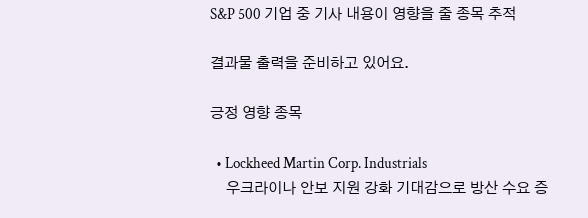S&P 500 기업 중 기사 내용이 영향을 줄 종목 추적

결과물 출력을 준비하고 있어요.

긍정 영향 종목

  • Lockheed Martin Corp. Industrials
    우크라이나 안보 지원 강화 기대감으로 방산 수요 증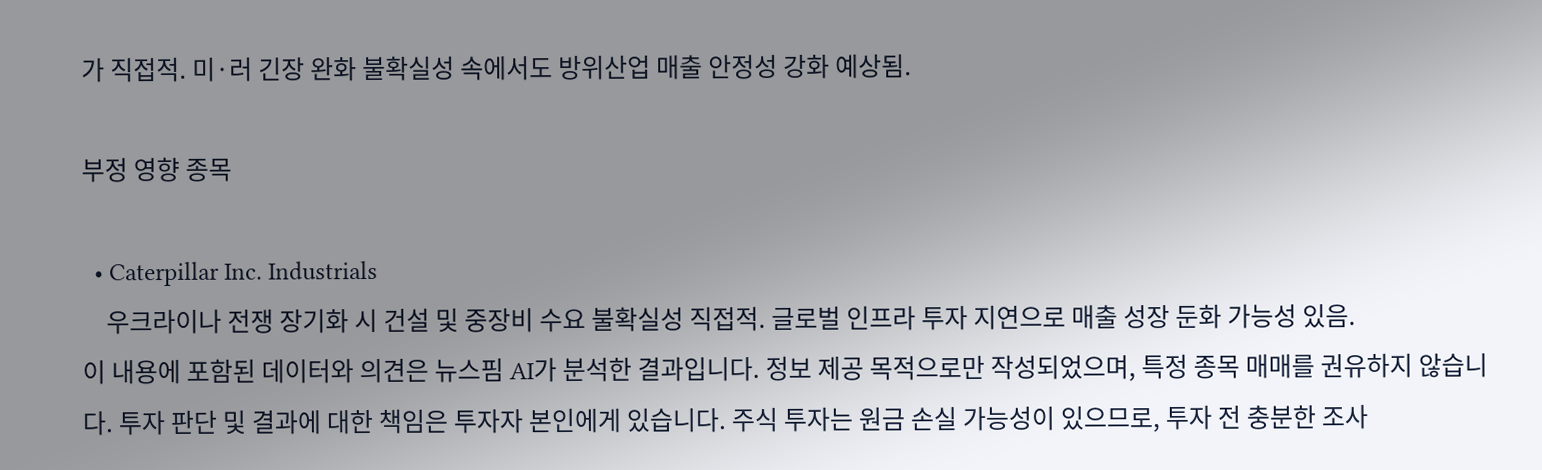가 직접적. 미·러 긴장 완화 불확실성 속에서도 방위산업 매출 안정성 강화 예상됨.

부정 영향 종목

  • Caterpillar Inc. Industrials
    우크라이나 전쟁 장기화 시 건설 및 중장비 수요 불확실성 직접적. 글로벌 인프라 투자 지연으로 매출 성장 둔화 가능성 있음.
이 내용에 포함된 데이터와 의견은 뉴스핌 AI가 분석한 결과입니다. 정보 제공 목적으로만 작성되었으며, 특정 종목 매매를 권유하지 않습니다. 투자 판단 및 결과에 대한 책임은 투자자 본인에게 있습니다. 주식 투자는 원금 손실 가능성이 있으므로, 투자 전 충분한 조사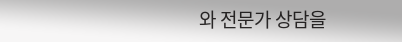와 전문가 상담을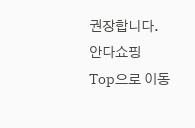권장합니다.
안다쇼핑
Top으로 이동